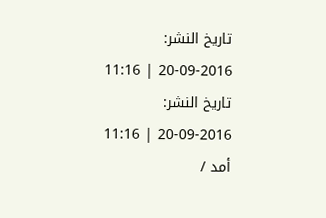تاريخ النشر: 2016-09-20 | 11:16
تاريخ النشر: 2016-09-20 | 11:16
أمد /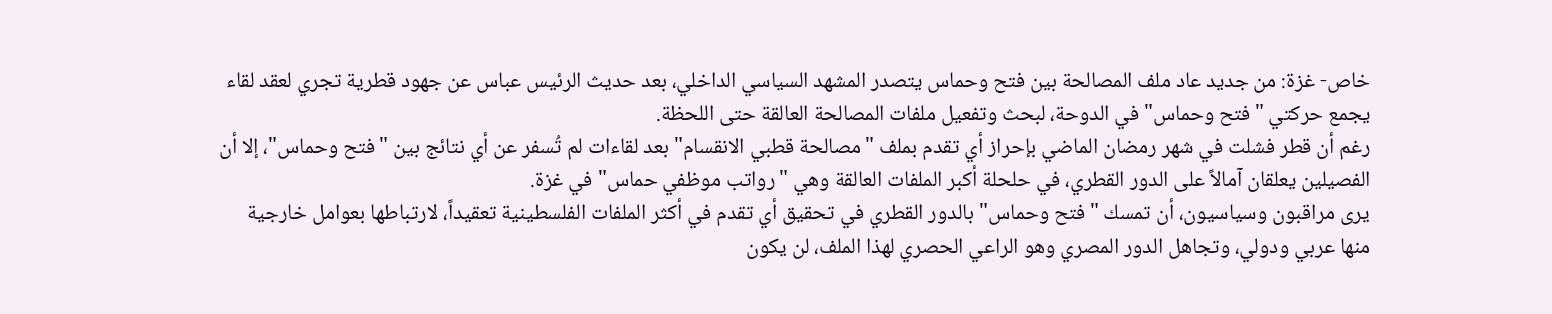خاص- غزة: من جديد عاد ملف المصالحة بين فتح وحماس يتصدر المشهد السياسي الداخلي، بعد حديث الرئيس عباس عن جهود قطرية تجري لعقد لقاء يجمع حركتي "فتح وحماس" في الدوحة، لبحث وتفعيل ملفات المصالحة العالقة حتى اللحظة.
رغم أن قطر فشلت في شهر رمضان الماضي بإحراز أي تقدم بملف "مصالحة قطبي الانقسام" بعد لقاءات لم تُسفر عن أي نتائج بين "فتح وحماس"، إلا أن الفصيلين يعلقان آمالاً على الدور القطري، في حلحلة أكبر الملفات العالقة وهي "رواتب موظفي حماس" في غزة.
يرى مراقبون وسياسيون، أن تمسك "فتح وحماس" بالدور القطري في تحقيق أي تقدم في أكثر الملفات الفلسطينية تعقيداً، لارتباطها بعوامل خارجية منها عربي ودولي، وتجاهل الدور المصري وهو الراعي الحصري لهذا الملف، لن يكون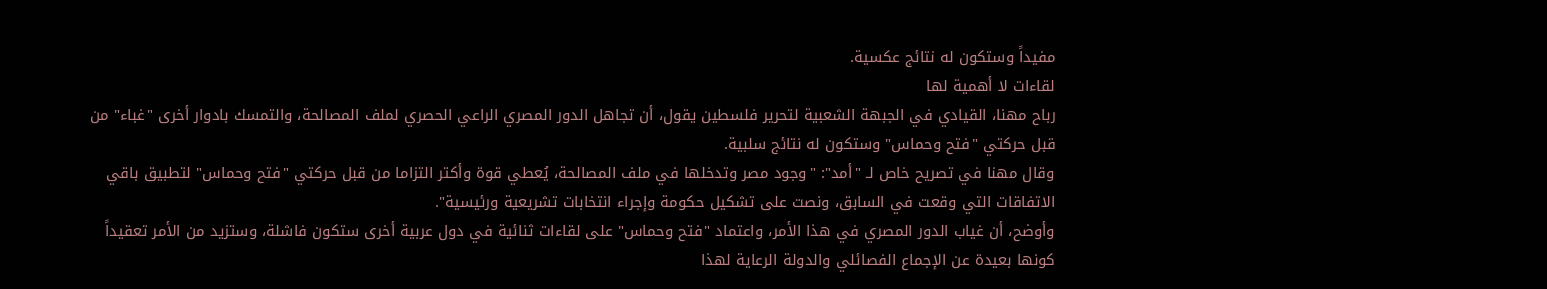مفيداً وستكون له نتائج عكسية.
لقاءات لا أهمية لها
رباح مهنا، القيادي في الجبهة الشعبية لتحرير فلسطين يقول، أن تجاهل الدور المصري الراعي الحصري لملف المصالحة، والتمسك بادوار أخرى "غباء" من قبل حركتي "فتح وحماس" وستكون له نتائج سلبية.
وقال مهنا في تصريح خاص لـ "أمد": "وجود مصر وتدخلها في ملف المصالحة، يُعطي قوة وأكتر التزاما من قبل حركتي "فتح وحماس" لتطبيق باقي الاتفاقات التي وقعت في السابق، ونصت على تشكيل حكومة وإجراء انتخابات تشريعية ورئيسية".
وأوضح، أن غياب الدور المصري في هذا الأمر، واعتماد "فتح وحماس" على لقاءات ثنائية في دول عربية أخرى ستكون فاشلة، وستزيد من الأمر تعقيداً كونها بعيدة عن الإجماع الفصائلي والدولة الرعاية لهذا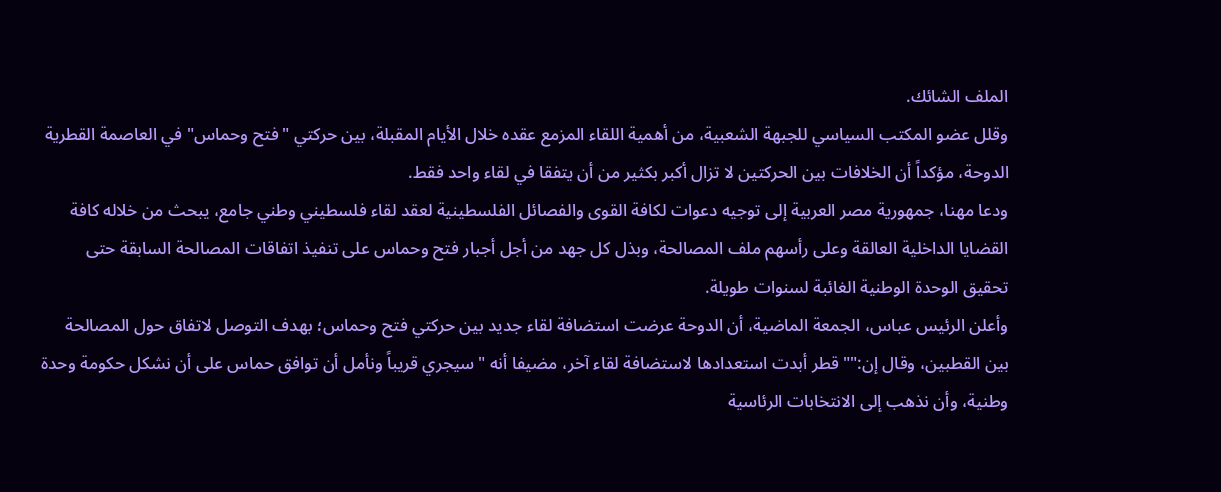الملف الشائك.
وقلل عضو المكتب السياسي للجبهة الشعبية، من أهمية اللقاء المزمع عقده خلال الأيام المقبلة، بين حركتي "فتح وحماس" في العاصمة القطرية الدوحة، مؤكداً أن الخلافات بين الحركتين لا تزال أكبر بكثير من أن يتفقا في لقاء واحد فقط.
ودعا مهنا، جمهورية مصر العربية إلى توجيه دعوات لكافة القوى والفصائل الفلسطينية لعقد لقاء فلسطيني وطني جامع، يبحث من خلاله كافة القضايا الداخلية العالقة وعلى رأسهم ملف المصالحة، وبذل كل جهد من أجل أجبار فتح وحماس على تنفيذ اتفاقات المصالحة السابقة حتى تحقيق الوحدة الوطنية الغائبة لسنوات طويلة.
وأعلن الرئيس عباس، الجمعة الماضية، أن الدوحة عرضت استضافة لقاء جديد بين حركتي فتح وحماس؛ بهدف التوصل لاتفاق حول المصالحة بين القطبين، وقال إن:"" قطر أبدت استعدادها لاستضافة لقاء آخر، مضيفا أنه "سيجري قريباً ونأمل أن توافق حماس على أن نشكل حكومة وحدة وطنية، وأن نذهب إلى الانتخابات الرئاسية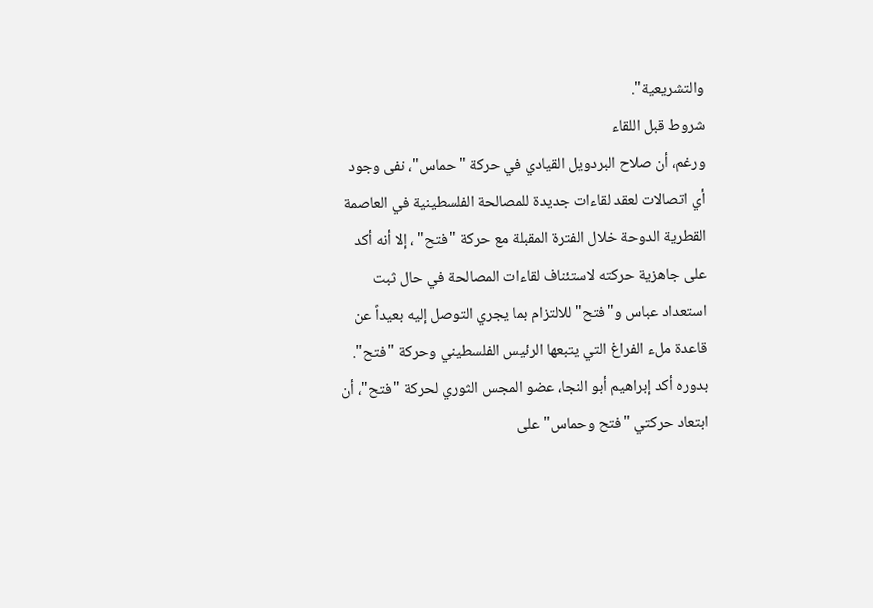والتشريعية".
شروط قبل اللقاء
ورغم، أن صلاح البردويل القيادي في حركة "حماس"، نفى وجود أي اتصالات لعقد لقاءات جديدة للمصالحة الفلسطينية في العاصمة القطرية الدوحة خلال الفترة المقبلة مع حركة "فتح" ، إلا أنه أكد على جاهزية حركته لاستئناف لقاءات المصالحة في حال ثبت استعداد عباس و"فتح" للالتزام بما يجري التوصل إليه بعيداً عن قاعدة ملء الفراغ التي يتبعها الرئيس الفلسطيني وحركة "فتح".
بدوره أكد إبراهيم أبو النجا، عضو المجس الثوري لحركة "فتح"، أن ابتعاد حركتي "فتح وحماس" على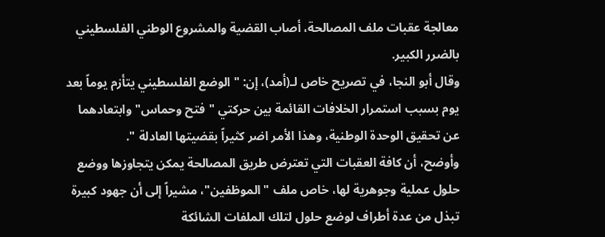معالجة عقبات ملف المصالحة، أصاب القضية والمشروع الوطني الفلسطيني بالضرر الكبير.
وقال أبو النجا، في تصريح خاص لـ(أمد)، إن: "الوضع الفلسطيني يتأزم يوماً بعد يوم بسبب استمرار الخلافات القائمة بين حركتي "فتح وحماس" وابتعادهما عن تحقيق الوحدة الوطنية، وهذا الأمر اضر كثيراً بقضيتها العادلة ".
وأوضح، أن كافة العقبات التي تعترض طريق المصالحة يمكن يتجاوزها ووضع حلول عملية وجوهرية لها، خاص ملف "الموظفين"، مشيراً إلى أن جهود كبيرة تبذل من عدة أطراف لوضع حلول لتلك الملفات الشائكة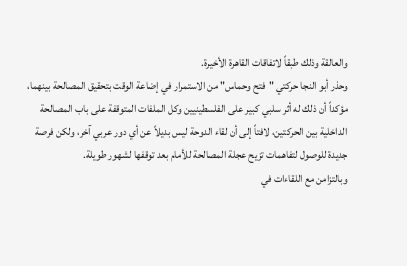والعالقة وذلك طبقاً لاتفاقات القاهرة الأخيرة.
وحذر أبو النجا حركتي "فتح وحماس" من الاستمرار في إضاعة الوقت بتحقيق المصالحة بينهما، مؤكداً أن ذلك له أثر سلبي كبير على الفلسطينيين وكل الملفات المتوقفة على باب المصالحة الداخلية بين الحركتين، لافتاً إلى أن لقاء الدوحة ليس بديلاً عن أي دور عربي آخر، ولكن فرصة جديدة للوصول لتفاهمات تزيح عجلة المصالحة للأمام بعد توقفها لشهور طويلة.
وبالتزامن مع اللقاءات في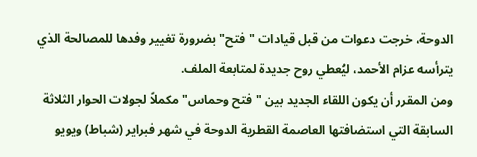الدوحة، خرجت دعوات من قبل قيادات "فتح" بضرورة تغيير وفدها للمصالحة الذي يترأسه عزام الأحمد، ليُعطي روح جديدة لمتابعة الملف.
ومن المقرر أن يكون اللقاء الجديد بين "فتح وحماس" مكملاً لجولات الحوار الثلاثة السابقة التي استضافتها العاصمة القطرية الدوحة في شهر فبراير (شباط) ويويو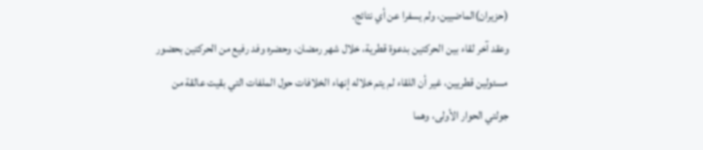(حزيران)الماضيين، ولم يسفرا عن أي نتائج.
وعقد آخر لقاء بين الحركتين بدعوة قطرية، خلال شهر رمضان، وحضره وفد رفيع من الحركتين بحضور مسئولين قطريين، غير أن اللقاء لم يتم خلاله إنهاء الخلافات حول الملفات التي بقيت عالقة من جولتي الحوار الأولى، وهما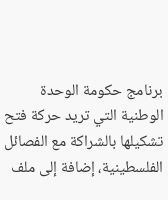برنامج حكومة الوحدة الوطنية التي تريد حركة فتح تشكيلها بالشراكة مع الفصائل الفلسطينية، إضافة إلى ملف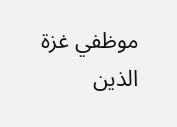موظفي غزة الذين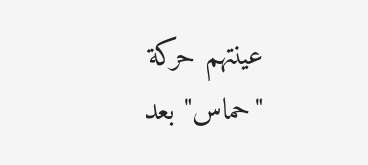عينتهم حركة "حماس" بعد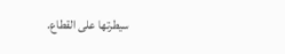سيطرتها على القطاع.